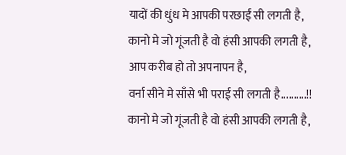यादों की धुंध मे आपकी परछाईं सी लगती है,
कानो मे जो गूंजती है वो हंसी आपकी लगती है,
आप करीब हो तो अपनापन है,
वर्ना सीने मे साँसे भी पराई सी लगती है..........!!
कानो मे जो गूंजती है वो हंसी आपकी लगती है,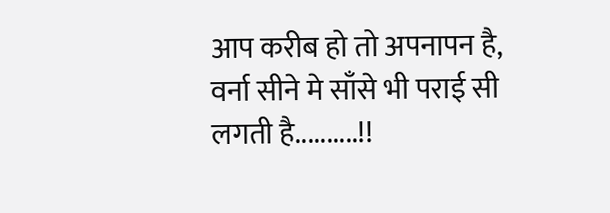आप करीब हो तो अपनापन है,
वर्ना सीने मे साँसे भी पराई सी लगती है..........!!